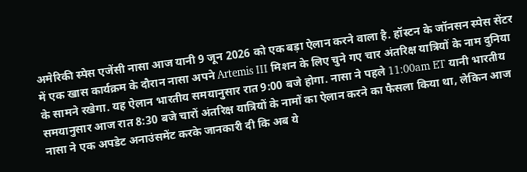अमेरिकी स्पेस एजेंसी नासा आज यानी 9 जून 2026 को एक बड़ा ऐलान करने वाला है. हॉस्टन के जॉनसन स्पेस सेंटर में एक खास कार्यक्रम के दौरान नासा अपने Artemis III मिशन के लिए चुने गए चार अंतरिक्ष यात्रियों के नाम दुनिया के सामने रखेगा. यह ऐलान भारतीय समयानुसार रात 9:00 बजे होगा. नासा ने पहले 11:00am ET यानी भारतीय समयानुसार आज रात 8:30 बजे चारों अंतरिक्ष यात्रियों के नामों का ऐलान करने का फैसला किया था, लेकिन आज नासा ने एक अपडेट अनाउंसमेंट करके जानकारी दी कि अब ये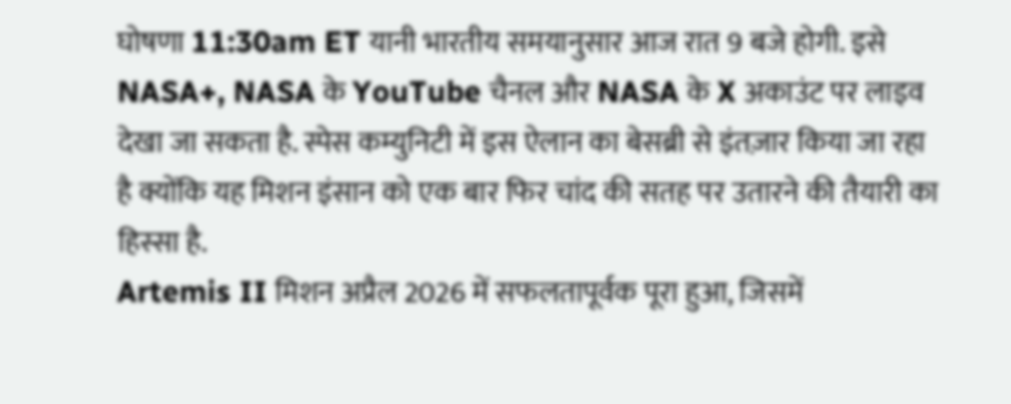घोषणा 11:30am ET यानी भारतीय समयानुसार आज रात 9 बजे होगी. इसे NASA+, NASA के YouTube चैनल और NASA के X अकाउंट पर लाइव देखा जा सकता है. स्पेस कम्युनिटी में इस ऐलान का बेसब्री से इंतज़ार किया जा रहा है क्योंकि यह मिशन इंसान को एक बार फिर चांद की सतह पर उतारने की तैयारी का हिस्सा है.
Artemis II मिशन अप्रैल 2026 में सफलतापूर्वक पूरा हुआ, जिसमें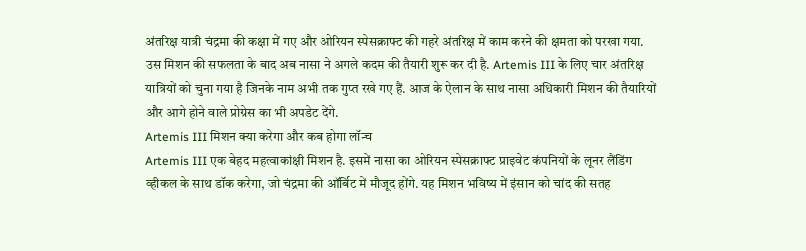अंतरिक्ष यात्री चंद्रमा की कक्षा में गए और ओरियन स्पेसक्राफ्ट की गहरे अंतरिक्ष में काम करने की क्षमता को परखा गया. उस मिशन की सफलता के बाद अब नासा ने अगले कदम की तैयारी शुरू कर दी है. Artemis III के लिए चार अंतरिक्ष यात्रियों को चुना गया है जिनके नाम अभी तक गुप्त रखे गए हैं. आज के ऐलान के साथ नासा अधिकारी मिशन की तैयारियों और आगे होने वाले प्रोग्रेस का भी अपडेट देंगे.
Artemis III मिशन क्या करेगा और कब होगा लॉन्च
Artemis III एक बेहद महत्वाकांक्षी मिशन है. इसमें नासा का ओरियन स्पेसक्राफ्ट प्राइवेट कंपनियों के लूनर लैंडिंग व्हीकल के साथ डॉक करेगा, जो चंद्रमा की ऑर्बिट में मौजूद होंगे. यह मिशन भविष्य में इंसान को चांद की सतह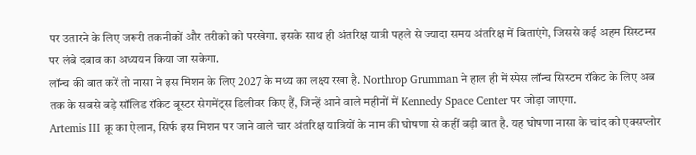पर उतारने के लिए जरूरी तकनीकों और तरीको को परखेगा. इसके साथ ही अंतरिक्ष यात्री पहले से ज्यादा समय अंतरिक्ष में बिताएंगे, जिससे कई अहम सिस्टम्स पर लंबे दबाव का अध्ययन किया जा सकेगा.
लॉन्च की बात करें तो नासा ने इस मिशन के लिए 2027 के मध्य का लक्ष्य रखा है. Northrop Grumman ने हाल ही में स्पेस लॉन्च सिस्टम रॉकेट के लिए अब तक के सबसे बड़े सॉलिड रॉकेट बूस्टर सेगमेंट्स डिलीवर किए हैं, जिन्हें आने वाले महीनों में Kennedy Space Center पर जोड़ा जाएगा.
Artemis III क्रू का ऐलान, सिर्फ इस मिशन पर जाने वाले चार अंतरिक्ष यात्रियों के नाम की घोषणा से कहीं बड़ी बात है. यह घोषणा नासा के चांद को एक्सप्लोर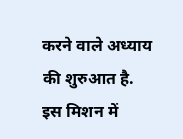करने वाले अध्याय की शुरुआत है. इस मिशन में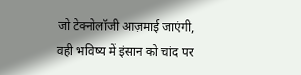जो टेक्नोलॉजी आज़माई जाएंगी, वही भविष्य में इंसान को चांद पर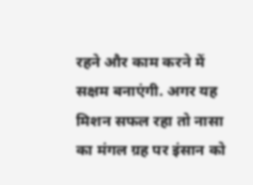रहने और काम करने में सक्षम बनाएंगी. अगर यह मिशन सफल रहा तो नासा का मंगल ग्रह पर इंसान को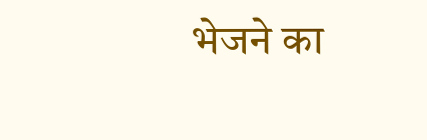भेजने का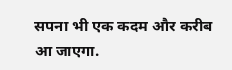सपना भी एक कदम और करीब आ जाएगा.